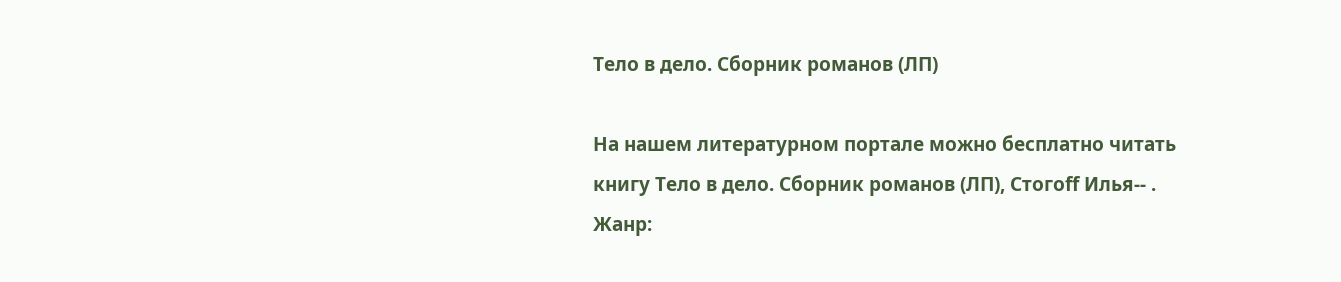Тело в дело. Сборник романов (ЛП)

На нашем литературном портале можно бесплатно читать книгу Тело в дело. Сборник романов (ЛП), Стогоff Илья-- . Жанр: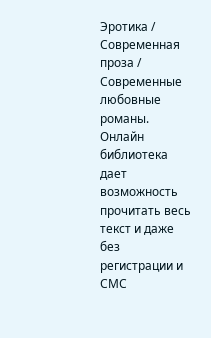Эротика / Современная проза / Современные любовные романы. Онлайн библиотека дает возможность прочитать весь текст и даже без регистрации и СМС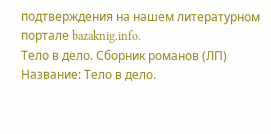подтверждения на нашем литературном портале bazaknig.info.
Тело в дело. Сборник романов (ЛП)
Название: Тело в дело.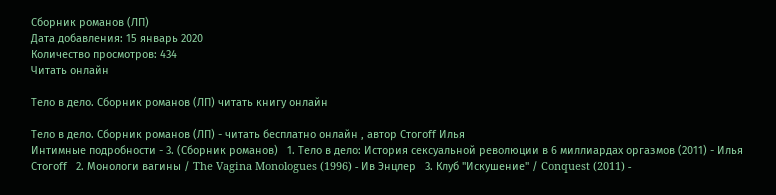Сборник романов (ЛП)
Дата добавления: 15 январь 2020
Количество просмотров: 434
Читать онлайн

Тело в дело. Сборник романов (ЛП) читать книгу онлайн

Тело в дело. Сборник романов (ЛП) - читать бесплатно онлайн , автор Стогоff Илья
Интимные подробности - 3. (Сборник романов)   1. Тело в дело: История сексуальной революции в 6 миллиардах оргазмов (2011) - Илья Стогоff   2. Монологи вагины / The Vagina Monologues (1996) - Ив Энцлер   3. Клуб "Искушение" / Conquest (2011) -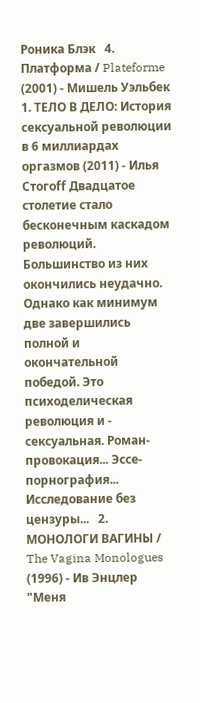Роника Блэк   4. Платформа / Plateforme (2001) - Мишель Уэльбек   1. ТЕЛО В ДЕЛО: История сексуальной революции в 6 миллиардах оргазмов (2011) - Илья Стогоff Двадцатое столетие стало бесконечным каскадом революций. Большинство из них окончились неудачно. Однако как минимум две завершились полной и окончательной победой. Это психоделическая революция и - сексуальная. Роман-провокация... Эссе- порнография... Исследование без цензуры...   2. МОНОЛОГИ ВАГИНЫ / The Vagina Monologues (1996) - Ив Энцлер "Меня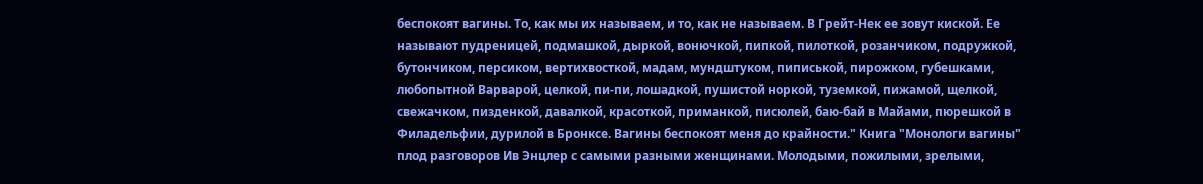беспокоят вагины. То, как мы их называем, и то, как не называем. В Грейт-Нек ее зовут киской. Ее называют пудреницей, подмашкой, дыркой, вонючкой, пипкой, пилоткой, розанчиком, подружкой, бутончиком, персиком, вертихвосткой, мадам, мундштуком, пиписькой, пирожком, губешками, любопытной Варварой, целкой, пи-пи, лошадкой, пушистой норкой, туземкой, пижамой, щелкой, свежачком, пизденкой, давалкой, красоткой, приманкой, писюлей, баю-бай в Майами, пюрешкой в Филадельфии, дурилой в Бронксе. Вагины беспокоят меня до крайности." Книга "Монологи вагины" плод разговоров Ив Энцлер с самыми разными женщинами. Молодыми, пожилыми, зрелыми,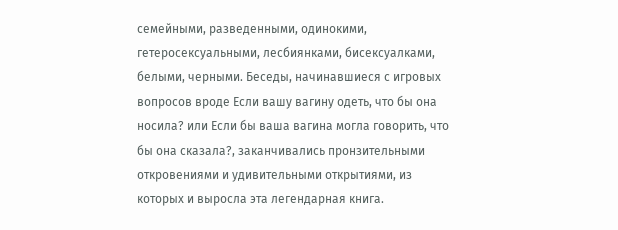семейными, разведенными, одинокими, гетеросексуальными, лесбиянками, бисексуалками, белыми, черными. Беседы, начинавшиеся с игровых вопросов вроде Если вашу вагину одеть, что бы она носила? или Если бы ваша вагина могла говорить, что бы она сказала?, заканчивались пронзительными откровениями и удивительными открытиями, из которых и выросла эта легендарная книга.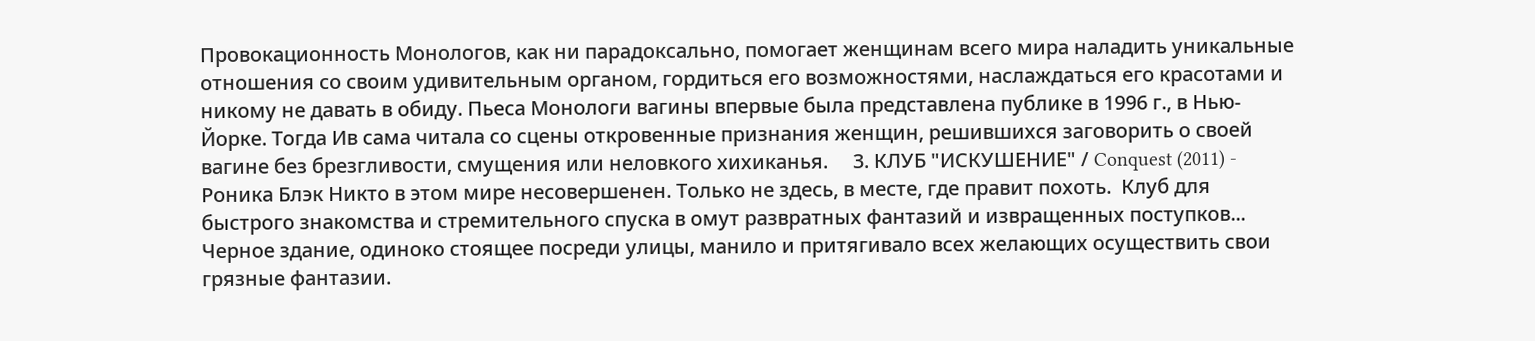Провокационность Монологов, как ни парадоксально, помогает женщинам всего мира наладить уникальные отношения со своим удивительным органом, гордиться его возможностями, наслаждаться его красотами и никому не давать в обиду. Пьеса Монологи вагины впервые была представлена публике в 1996 г., в Нью-Йорке. Тогда Ив сама читала со сцены откровенные признания женщин, решившихся заговорить о своей вагине без брезгливости, смущения или неловкого хихиканья.     3. КЛУБ "ИСКУШЕНИЕ" / Conquest (2011) - Роника Блэк Никто в этом мире несовершенен. Только не здесь, в месте, где правит похоть.  Клуб для быстрого знакомства и стремительного спуска в омут развратных фантазий и извращенных поступков... Черное здание, одиноко стоящее посреди улицы, манило и притягивало всех желающих осуществить свои грязные фантазии.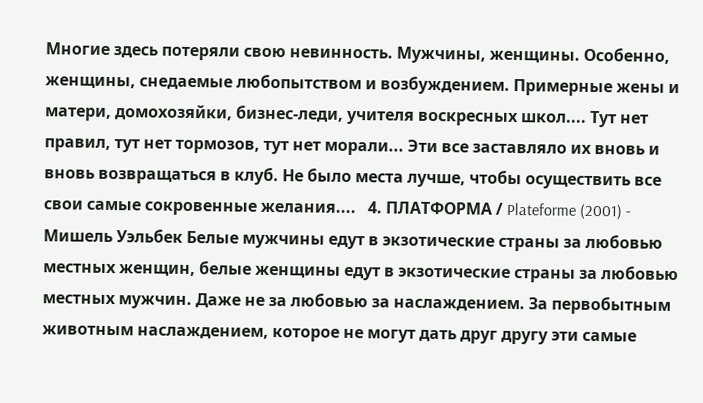Многие здесь потеряли свою невинность. Мужчины, женщины. Особенно, женщины, снедаемые любопытством и возбуждением. Примерные жены и матери, домохозяйки, бизнес-леди, учителя воскресных школ.... Тут нет правил, тут нет тормозов, тут нет морали... Эти все заставляло их вновь и вновь возвращаться в клуб. Не было места лучше, чтобы осуществить все свои самые сокровенные желания....   4. ПЛАТФОРМА / Plateforme (2001) - Мишель Уэльбек Белые мужчины едут в экзотические страны за любовью местных женщин, белые женщины едут в экзотические страны за любовью местных мужчин. Даже не за любовью за наслаждением. За первобытным животным наслаждением, которое не могут дать друг другу эти самые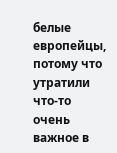белые европейцы, потому что утратили что-то очень важное в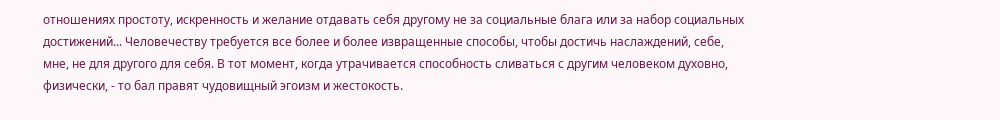отношениях простоту, искренность и желание отдавать себя другому не за социальные блага или за набор социальных достижений... Человечеству требуется все более и более извращенные способы, чтобы достичь наслаждений, себе, мне, не для другого для себя. В тот момент, когда утрачивается способность сливаться с другим человеком духовно, физически, - то бал правят чудовищный эгоизм и жестокость.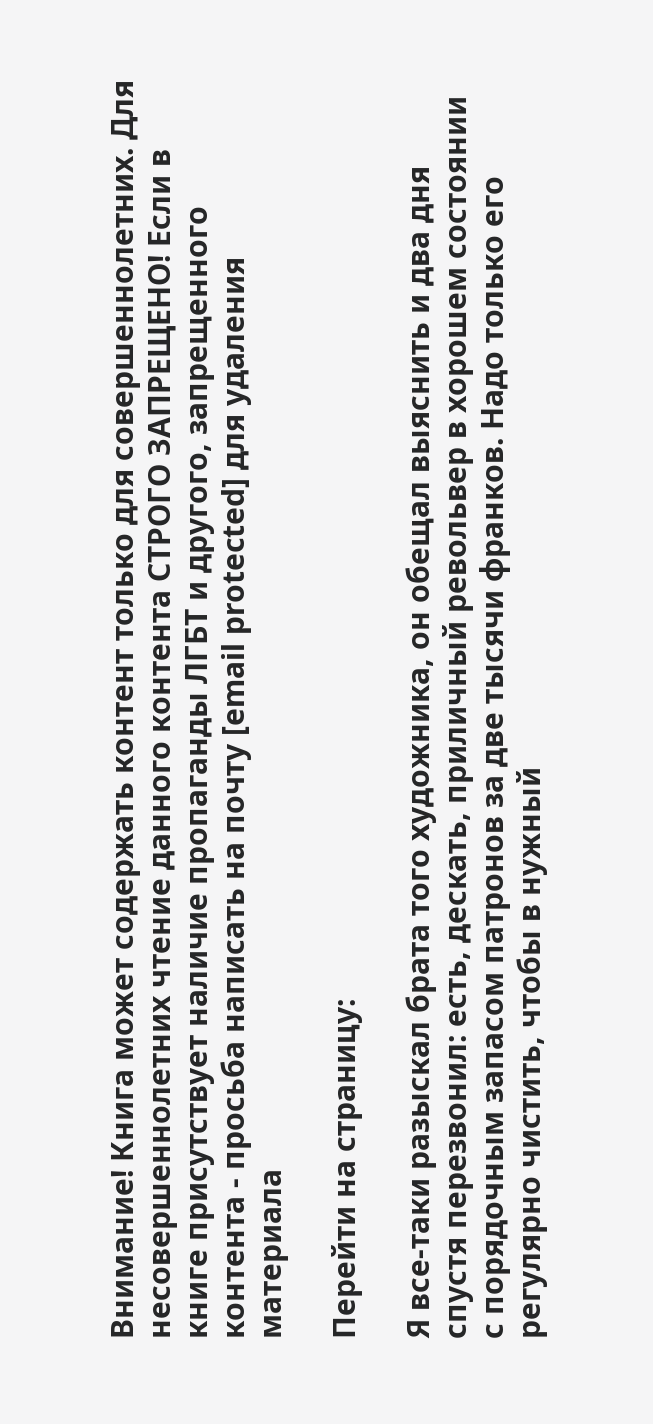Внимание! Книга может содержать контент только для совершеннолетних. Для несовершеннолетних чтение данного контента СТРОГО ЗАПРЕЩЕНО! Если в книге присутствует наличие пропаганды ЛГБТ и другого, запрещенного контента - просьба написать на почту [email protected] для удаления материала

Перейти на страницу:

Я все-таки разыскал брата того художника, он обещал выяснить и два дня спустя перезвонил: есть, дескать, приличный револьвер в хорошем состоянии с порядочным запасом патронов за две тысячи франков. Надо только его регулярно чистить, чтобы в нужный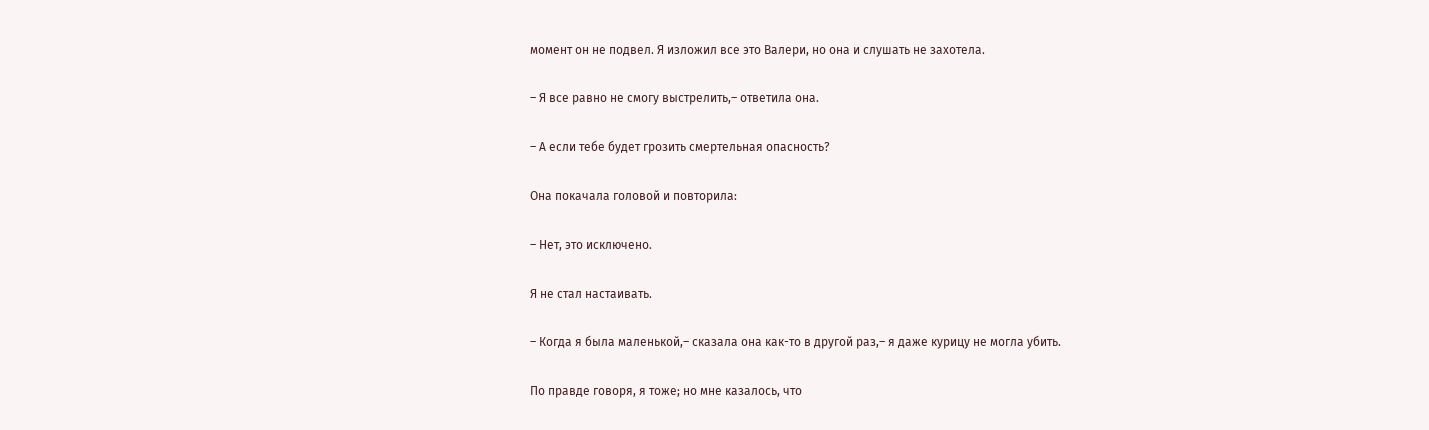момент он не подвел. Я изложил все это Валери, но она и слушать не захотела.

– Я все равно не смогу выстрелить,– ответила она.

– А если тебе будет грозить смертельная опасность?

Она покачала головой и повторила:

– Нет, это исключено.

Я не стал настаивать.

– Когда я была маленькой,– сказала она как-то в другой раз,– я даже курицу не могла убить.

По правде говоря, я тоже; но мне казалось, что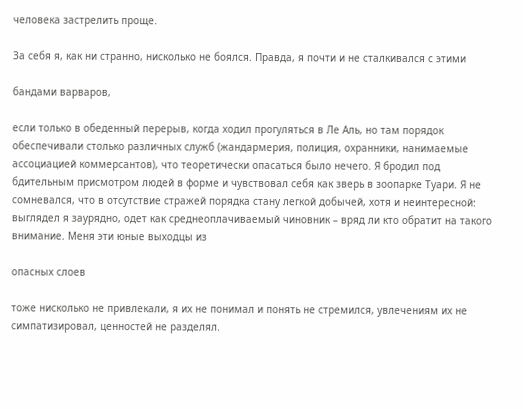человека застрелить проще.

За себя я, как ни странно, нисколько не боялся. Правда, я почти и не сталкивался с этими

бандами варваров,

если только в обеденный перерыв, когда ходил прогуляться в Ле Аль, но там порядок обеспечивали столько различных служб (жандармерия, полиция, охранники, нанимаемые ассоциацией коммерсантов), что теоретически опасаться было нечего. Я бродил под бдительным присмотром людей в форме и чувствовал себя как зверь в зоопарке Туари. Я не сомневался, что в отсутствие стражей порядка стану легкой добычей, хотя и неинтересной: выглядел я заурядно, одет как среднеоплачиваемый чиновник – вряд ли кто обратит на такого внимание. Меня эти юные выходцы из

опасных слоев

тоже нисколько не привлекали, я их не понимал и понять не стремился, увлечениям их не симпатизировал, ценностей не разделял.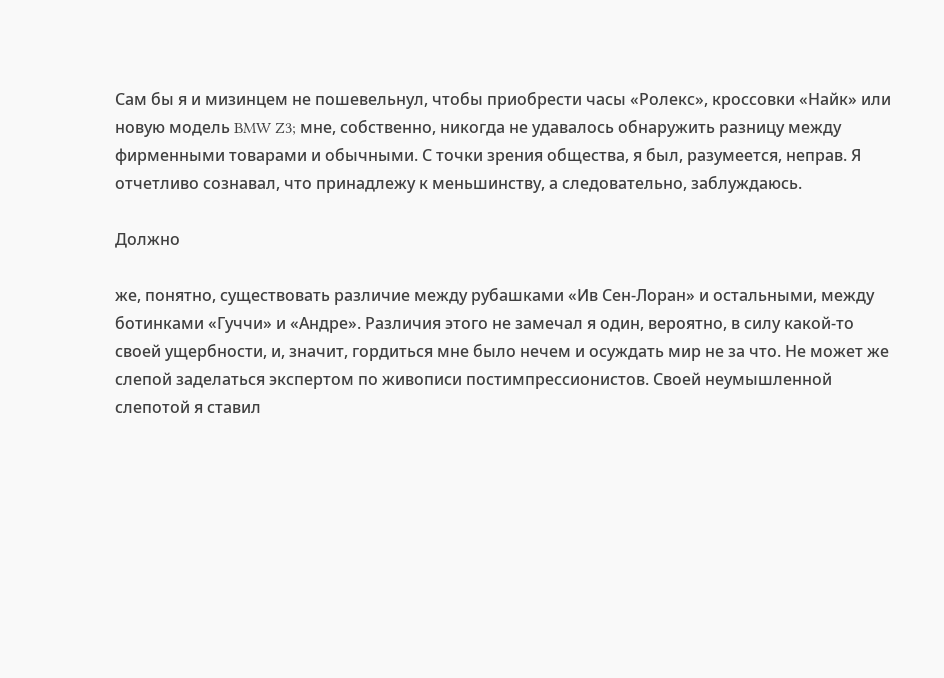Сам бы я и мизинцем не пошевельнул, чтобы приобрести часы «Ролекс», кроссовки «Найк» или новую модель BMW Z3; мне, собственно, никогда не удавалось обнаружить разницу между фирменными товарами и обычными. С точки зрения общества, я был, разумеется, неправ. Я отчетливо сознавал, что принадлежу к меньшинству, а следовательно, заблуждаюсь.

Должно

же, понятно, существовать различие между рубашками «Ив Сен-Лоран» и остальными, между ботинками «Гуччи» и «Андре». Различия этого не замечал я один, вероятно, в силу какой-то своей ущербности, и, значит, гордиться мне было нечем и осуждать мир не за что. Не может же слепой заделаться экспертом по живописи постимпрессионистов. Своей неумышленной слепотой я ставил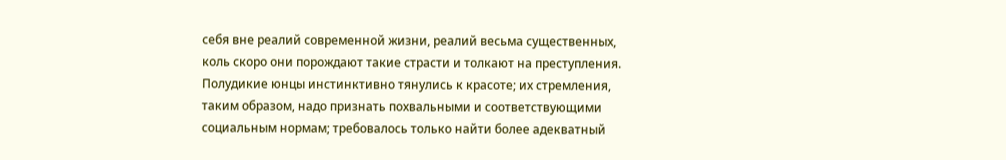себя вне реалий современной жизни, реалий весьма существенных, коль скоро они порождают такие страсти и толкают на преступления. Полудикие юнцы инстинктивно тянулись к красоте; их стремления, таким образом, надо признать похвальными и соответствующими социальным нормам; требовалось только найти более адекватный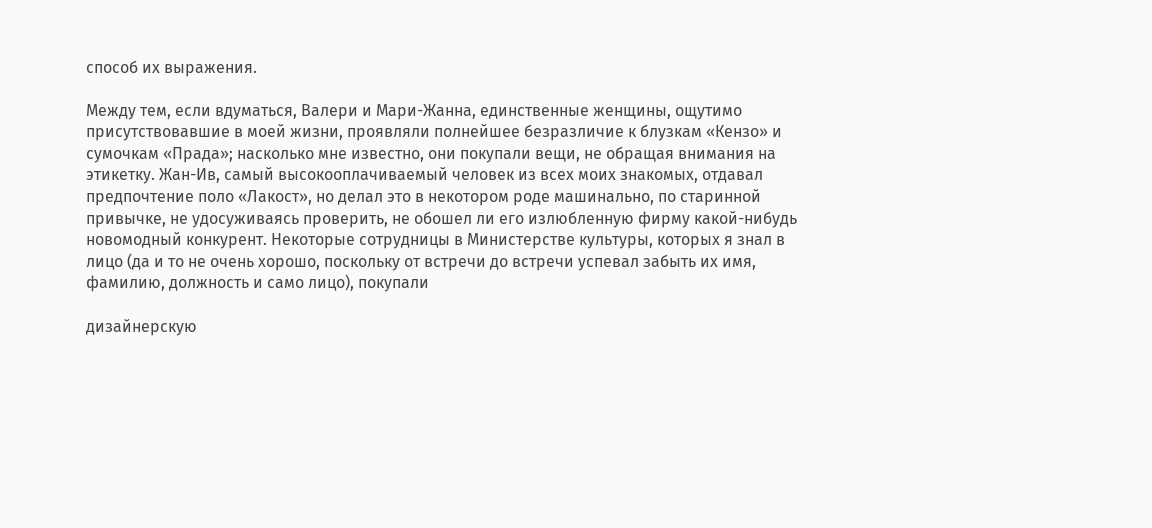способ их выражения.

Между тем, если вдуматься, Валери и Мари-Жанна, единственные женщины, ощутимо присутствовавшие в моей жизни, проявляли полнейшее безразличие к блузкам «Кензо» и сумочкам «Прада»; насколько мне известно, они покупали вещи, не обращая внимания на этикетку. Жан-Ив, самый высокооплачиваемый человек из всех моих знакомых, отдавал предпочтение поло «Лакост», но делал это в некотором роде машинально, по старинной привычке, не удосуживаясь проверить, не обошел ли его излюбленную фирму какой-нибудь новомодный конкурент. Некоторые сотрудницы в Министерстве культуры, которых я знал в лицо (да и то не очень хорошо, поскольку от встречи до встречи успевал забыть их имя, фамилию, должность и само лицо), покупали

дизайнерскую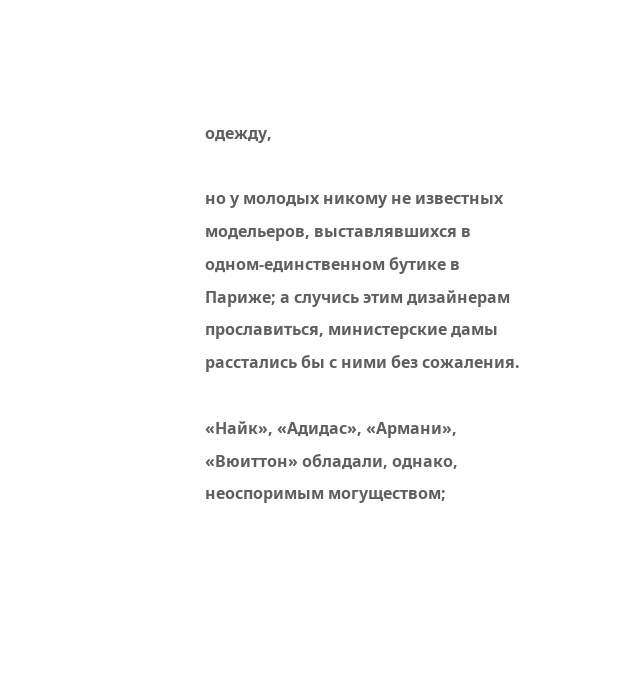одежду,

но у молодых никому не известных модельеров, выставлявшихся в одном-единственном бутике в Париже; а случись этим дизайнерам прославиться, министерские дамы расстались бы с ними без сожаления.

«Найк», «Адидас», «Армани», «Вюиттон» обладали, однако, неоспоримым могуществом;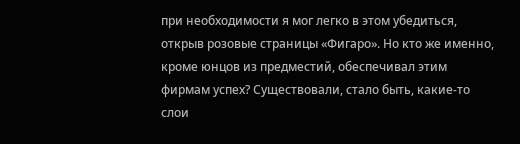при необходимости я мог легко в этом убедиться, открыв розовые страницы «Фигаро». Но кто же именно, кроме юнцов из предместий, обеспечивал этим фирмам успех? Существовали, стало быть, какие-то слои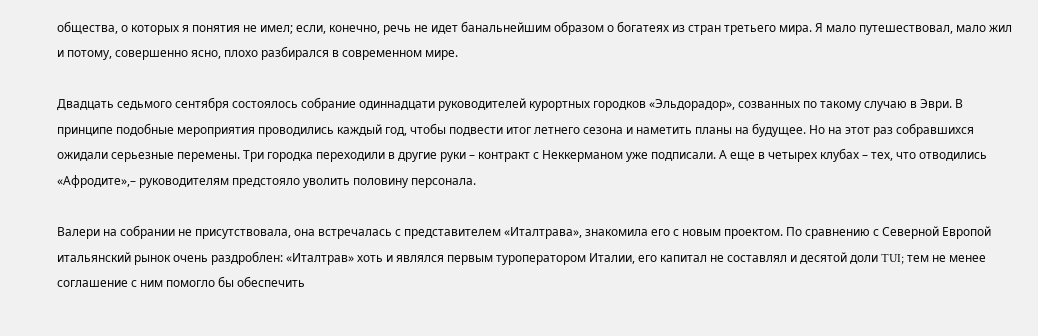общества, о которых я понятия не имел; если, конечно, речь не идет банальнейшим образом о богатеях из стран третьего мира. Я мало путешествовал, мало жил и потому, совершенно ясно, плохо разбирался в современном мире.

Двадцать седьмого сентября состоялось собрание одиннадцати руководителей курортных городков «Эльдорадор», созванных по такому случаю в Эври. В принципе подобные мероприятия проводились каждый год, чтобы подвести итог летнего сезона и наметить планы на будущее. Но на этот раз собравшихся ожидали серьезные перемены. Три городка переходили в другие руки – контракт с Неккерманом уже подписали. А еще в четырех клубах – тех, что отводились «Афродите»,– руководителям предстояло уволить половину персонала.

Валери на собрании не присутствовала, она встречалась с представителем «Италтрава», знакомила его с новым проектом. По сравнению с Северной Европой итальянский рынок очень раздроблен: «Италтрав» хоть и являлся первым туроператором Италии, его капитал не составлял и десятой доли TUI; тем не менее соглашение с ним помогло бы обеспечить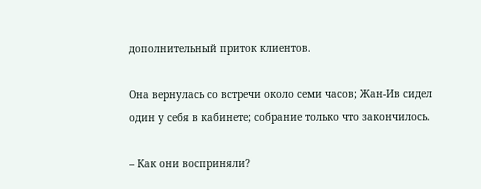дополнительный приток клиентов.

Она вернулась со встречи около семи часов; Жан-Ив сидел один у себя в кабинете; собрание только что закончилось.

– Как они восприняли?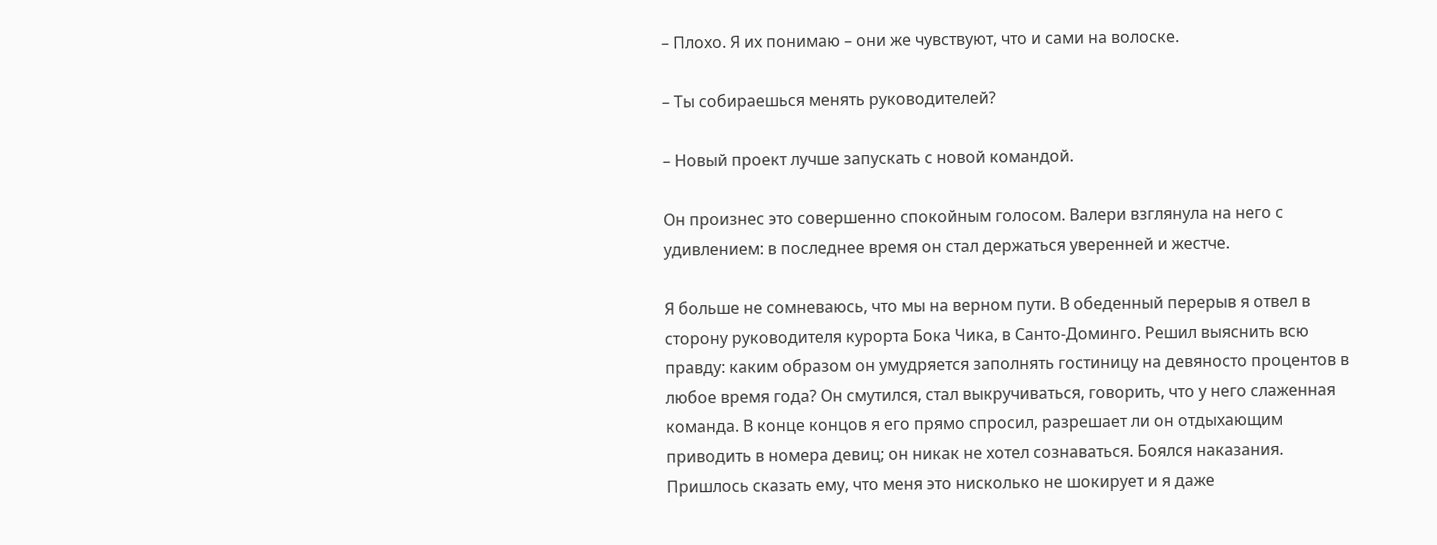– Плохо. Я их понимаю – они же чувствуют, что и сами на волоске.

– Ты собираешься менять руководителей?

– Новый проект лучше запускать с новой командой.

Он произнес это совершенно спокойным голосом. Валери взглянула на него с удивлением: в последнее время он стал держаться уверенней и жестче.

Я больше не сомневаюсь, что мы на верном пути. В обеденный перерыв я отвел в сторону руководителя курорта Бока Чика, в Санто-Доминго. Решил выяснить всю правду: каким образом он умудряется заполнять гостиницу на девяносто процентов в любое время года? Он смутился, стал выкручиваться, говорить, что у него слаженная команда. В конце концов я его прямо спросил, разрешает ли он отдыхающим приводить в номера девиц; он никак не хотел сознаваться. Боялся наказания. Пришлось сказать ему, что меня это нисколько не шокирует и я даже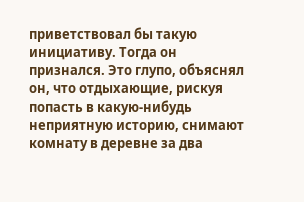приветствовал бы такую инициативу. Тогда он признался. Это глупо, объяснял он, что отдыхающие, рискуя попасть в какую-нибудь неприятную историю, снимают комнату в деревне за два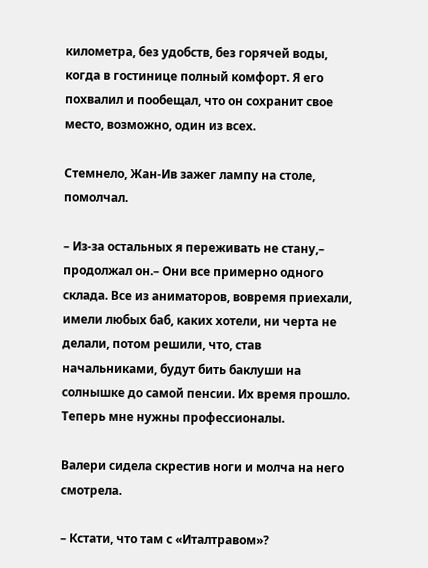километра, без удобств, без горячей воды, когда в гостинице полный комфорт. Я его похвалил и пообещал, что он сохранит свое место, возможно, один из всех.

Стемнело, Жан-Ив зажег лампу на столе, помолчал.

– Из-за остальных я переживать не стану,– продолжал он.– Они все примерно одного склада. Все из аниматоров, вовремя приехали, имели любых баб, каких хотели, ни черта не делали, потом решили, что, став начальниками, будут бить баклуши на солнышке до самой пенсии. Их время прошло. Теперь мне нужны профессионалы.

Валери сидела скрестив ноги и молча на него смотрела.

– Кстати, что там с «Италтравом»?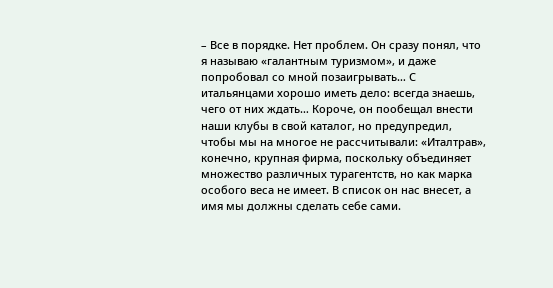– Все в порядке. Нет проблем. Он сразу понял, что я называю «галантным туризмом», и даже попробовал со мной позаигрывать… С итальянцами хорошо иметь дело: всегда знаешь, чего от них ждать… Короче, он пообещал внести наши клубы в свой каталог, но предупредил, чтобы мы на многое не рассчитывали: «Италтрав», конечно, крупная фирма, поскольку объединяет множество различных турагентств, но как марка особого веса не имеет. В список он нас внесет, а имя мы должны сделать себе сами.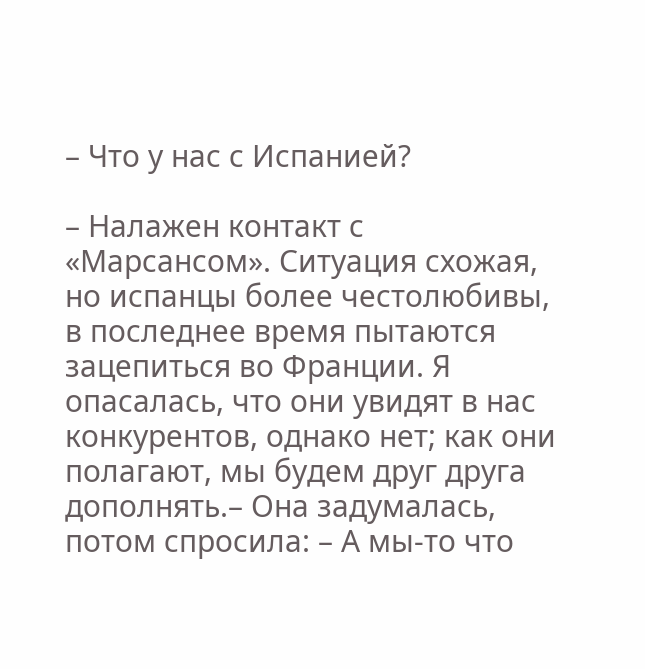– Что у нас с Испанией?

– Налажен контакт с «Марсансом». Ситуация схожая, но испанцы более честолюбивы, в последнее время пытаются зацепиться во Франции. Я опасалась, что они увидят в нас конкурентов, однако нет; как они полагают, мы будем друг друга дополнять.– Она задумалась, потом спросила: – А мы-то что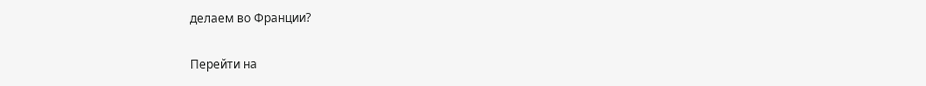делаем во Франции?

Перейти на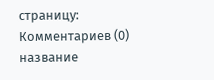страницу:
Комментариев (0)
название